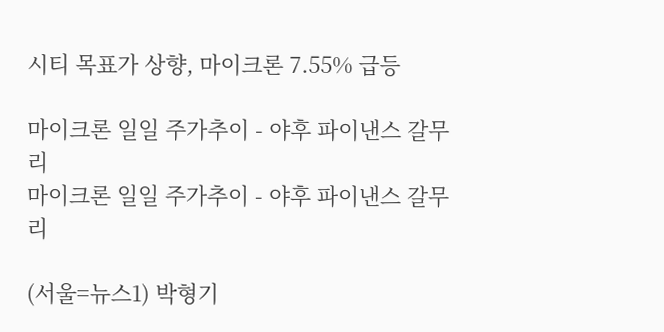시티 목표가 상향, 마이크론 7.55% 급등

마이크론 일일 주가추이 - 야후 파이낸스 갈무리
마이크론 일일 주가추이 - 야후 파이낸스 갈무리

(서울=뉴스1) 박형기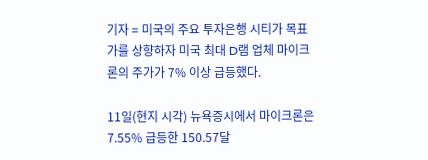기자 = 미국의 주요 투자은행 시티가 목표가를 상향하자 미국 최대 D램 업체 마이크론의 주가가 7% 이상 급등했다.

11일(현지 시각) 뉴욕증시에서 마이크론은 7.55% 급등한 150.57달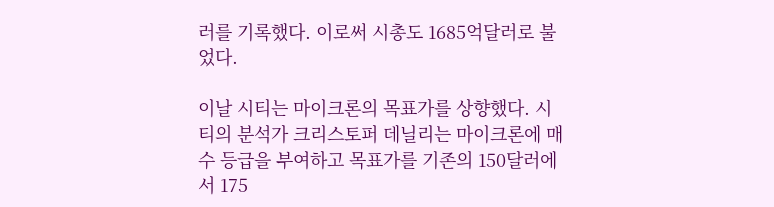러를 기록했다. 이로써 시총도 1685억달러로 불었다.

이날 시티는 마이크론의 목표가를 상향했다. 시티의 분석가 크리스토퍼 데닐리는 마이크론에 매수 등급을 부여하고 목표가를 기존의 150달러에서 175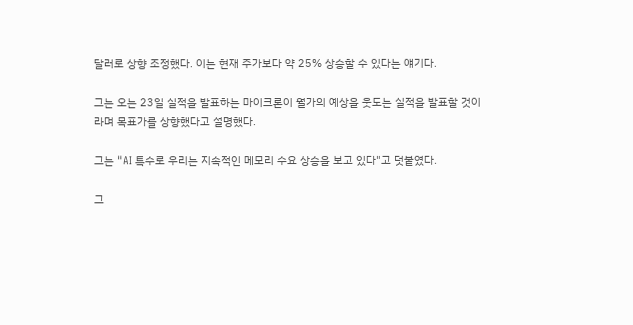달러로 상향 조정했다. 이는 현재 주가보다 약 25% 상승할 수 있다는 얘기다.

그는 오는 23일 실적을 발표하는 마이크론이 월가의 예상을 웃도는 실적을 발표할 것이라며 목표가를 상향했다고 설명했다.

그는 "AI 특수로 우리는 지속적인 메모리 수요 상승을 보고 있다"고 덧붙였다.

그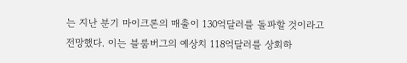는 지난 분기 마이크론의 매출이 130억달러를 돌파할 것이라고 전망했다. 이는 블룸버그의 예상치 118억달러를 상회하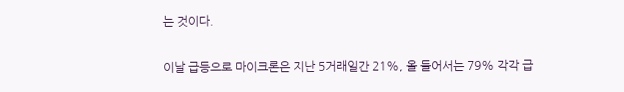는 것이다.

이날 급등으로 마이크론은 지난 5거래일간 21%, 올 들어서는 79% 각각 급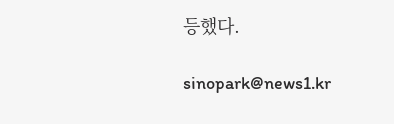등했다.

sinopark@news1.kr